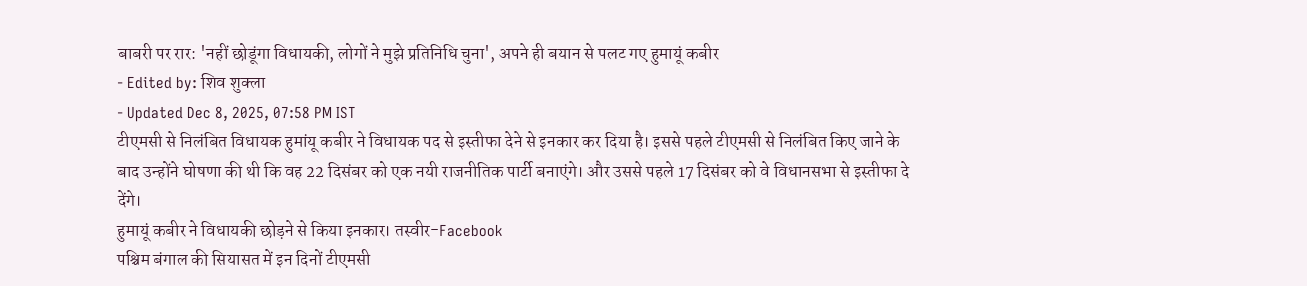बाबरी पर रार: 'नहीं छोडूंगा विधायकी, लोगों ने मुझे प्रतिनिधि चुना', अपने ही बयान से पलट गए हुमायूं कबीर
- Edited by: शिव शुक्ला
- Updated Dec 8, 2025, 07:58 PM IST
टीएमसी से निलंबित विधायक हुमांयू कबीर ने विधायक पद से इस्तीफा देने से इनकार कर दिया है। इससे पहले टीएमसी से निलंबित किए जाने के बाद उन्होंने घोषणा की थी कि वह 22 दिसंबर को एक नयी राजनीतिक पार्टी बनाएंगे। और उससे पहले 17 दिसंबर को वे विधानसभा से इस्तीफा दे देंगे।
हुमायूं कबीर ने विधायकी छोड़ने से किया इनकार। तस्वीर-Facebook
पश्चिम बंगाल की सियासत में इन दिनों टीएमसी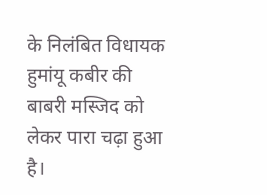के निलंबित विधायक हुमांयू कबीर की बाबरी मस्जिद को लेकर पारा चढ़ा हुआ है।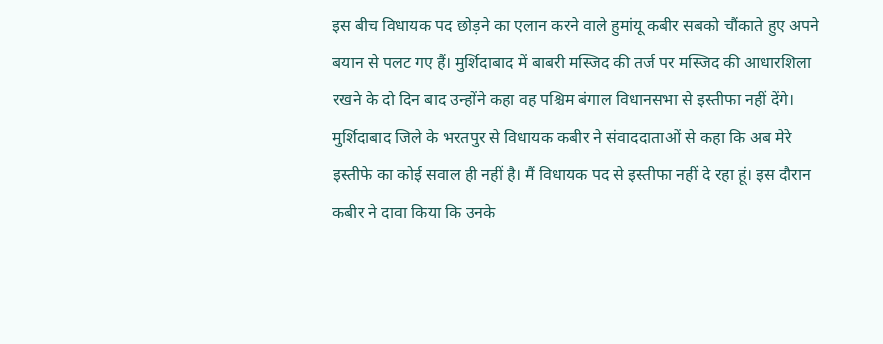इस बीच विधायक पद छोड़ने का एलान करने वाले हुमांयू कबीर सबको चौंकाते हुए अपने बयान से पलट गए हैं। मुर्शिदाबाद में बाबरी मस्जिद की तर्ज पर मस्जिद की आधारशिला रखने के दो दिन बाद उन्होंने कहा वह पश्चिम बंगाल विधानसभा से इस्तीफा नहीं देंगे।
मुर्शिदाबाद जिले के भरतपुर से विधायक कबीर ने संवाददाताओं से कहा कि अब मेरे इस्तीफे का कोई सवाल ही नहीं है। मैं विधायक पद से इस्तीफा नहीं दे रहा हूं। इस दौरान कबीर ने दावा किया कि उनके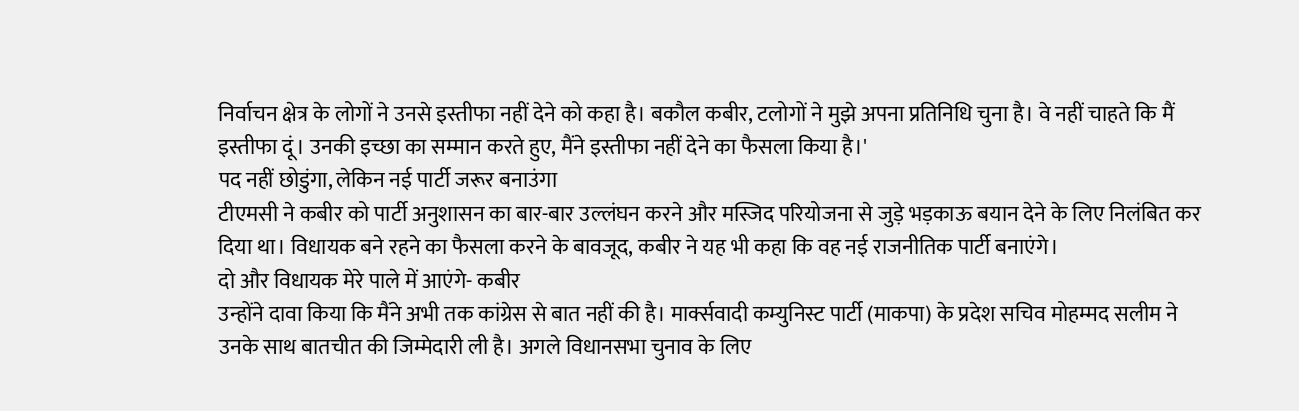निर्वाचन क्षेत्र के लोगों ने उनसे इस्तीफा नहीं देने को कहा है। बकौल कबीर, टलोगों ने मुझे अपना प्रतिनिधि चुना है। वे नहीं चाहते कि मैं इस्तीफा दूं। उनकी इच्छा का सम्मान करते हुए, मैंने इस्तीफा नहीं देने का फैसला किया है।'
पद नहीं छोडुंगा, लेकिन नई पार्टी जरूर बनाउंगा
टीएमसी ने कबीर को पार्टी अनुशासन का बार-बार उल्लंघन करने और मस्जिद परियोजना से जुड़े भड़काऊ बयान देने के लिए निलंबित कर दिया था। विधायक बने रहने का फैसला करने के बावजूद, कबीर ने यह भी कहा कि वह नई राजनीतिक पार्टी बनाएंगे।
दो और विधायक मेरे पाले में आएंगे- कबीर
उन्होंने दावा किया कि मैंने अभी तक कांग्रेस से बात नहीं की है। मार्क्सवादी कम्युनिस्ट पार्टी (माकपा) के प्रदेश सचिव मोहम्मद सलीम ने उनके साथ बातचीत की जिम्मेदारी ली है। अगले विधानसभा चुनाव के लिए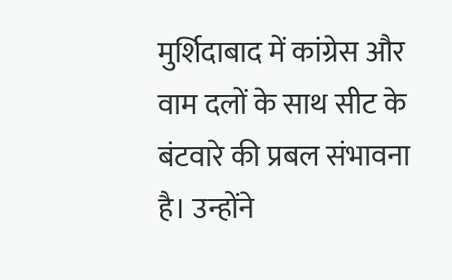मुर्शिदाबाद में कांग्रेस और वाम दलों के साथ सीट के बंटवारे की प्रबल संभावना है। उन्होंने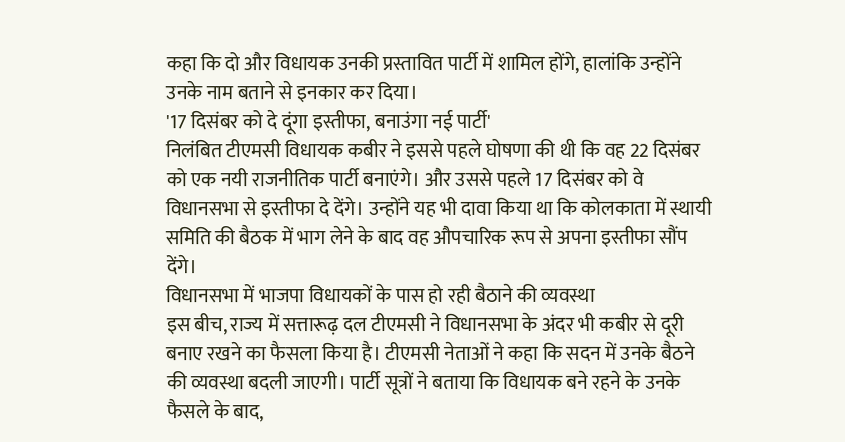कहा कि दो और विधायक उनकी प्रस्तावित पार्टी में शामिल होंगे, हालांकि उन्होंने उनके नाम बताने से इनकार कर दिया।
'17 दिसंबर को दे दूंगा इस्तीफा, बनाउंगा नई पार्टी'
निलंबित टीएमसी विधायक कबीर ने इससे पहले घोषणा की थी कि वह 22 दिसंबर को एक नयी राजनीतिक पार्टी बनाएंगे। और उससे पहले 17 दिसंबर को वे विधानसभा से इस्तीफा दे देंगे। उन्होंने यह भी दावा किया था कि कोलकाता में स्थायी समिति की बैठक में भाग लेने के बाद वह औपचारिक रूप से अपना इस्तीफा सौंप देंगे।
विधानसभा में भाजपा विधायकों के पास हो रही बैठाने की व्यवस्था
इस बीच, राज्य में सत्तारूढ़ दल टीएमसी ने विधानसभा के अंदर भी कबीर से दूरी बनाए रखने का फैसला किया है। टीएमसी नेताओं ने कहा कि सदन में उनके बैठने की व्यवस्था बदली जाएगी। पार्टी सूत्रों ने बताया कि विधायक बने रहने के उनके फैसले के बाद,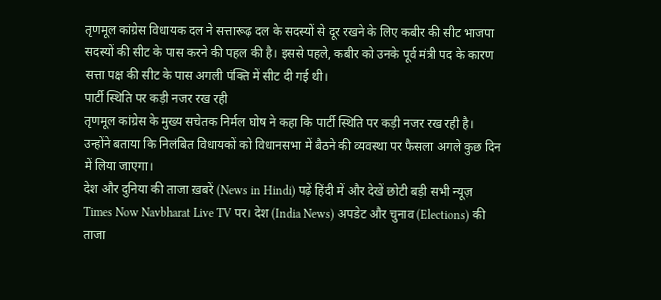तृणमूल कांग्रेस विधायक दल ने सत्तारूढ़ दल के सदस्यों से दूर रखने के लिए कबीर की सीट भाजपा सदस्यों की सीट के पास करने की पहल की है। इससे पहले, कबीर को उनके पूर्व मंत्री पद के कारण सत्ता पक्ष की सीट के पास अगली पंक्ति में सीट दी गई थी।
पार्टी स्थिति पर कड़ी नजर रख रही
तृणमूल कांग्रेस के मुख्य सचेतक निर्मल घोष ने कहा कि पार्टी स्थिति पर कड़ी नजर रख रही है। उन्होंने बताया कि निलंबित विधायकों को विधानसभा में बैठने की व्यवस्था पर फैसला अगले कुछ दिन में लिया जाएगा।
देश और दुनिया की ताजा ख़बरें (News in Hindi) पढ़ें हिंदी में और देखें छोटी बड़ी सभी न्यूज़ Times Now Navbharat Live TV पर। देश (India News) अपडेट और चुनाव (Elections) की ताजा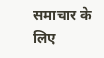समाचार के लिए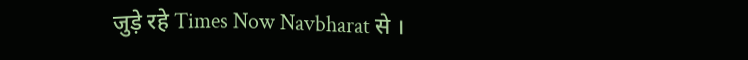जुड़े रहे Times Now Navbharat से ।